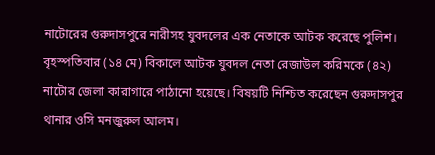নাটোরের গুরুদাসপুরে নারীসহ যুবদলের এক নেতাকে আটক করেছে পুলিশ। বৃহস্পতিবার (১৪ মে) বিকালে আটক যুবদল নেতা রেজাউল করিমকে (৪২) নাটোর জেলা কারাগারে পাঠানো হয়েছে। বিষয়টি নিশ্চিত করেছেন গুরুদাসপুর থানার ওসি মনজুরুল আলম।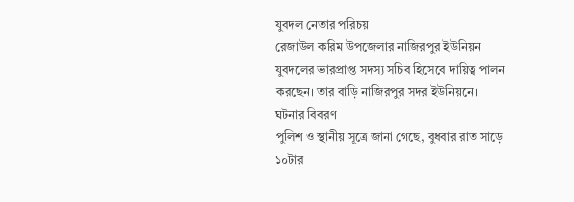যুবদল নেতার পরিচয়
রেজাউল করিম উপজেলার নাজিরপুর ইউনিয়ন যুবদলের ভারপ্রাপ্ত সদস্য সচিব হিসেবে দায়িত্ব পালন করছেন। তার বাড়ি নাজিরপুর সদর ইউনিয়নে।
ঘটনার বিবরণ
পুলিশ ও স্থানীয় সূত্রে জানা গেছে, বুধবার রাত সাড়ে ১০টার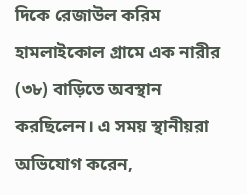দিকে রেজাউল করিম হামলাইকোল গ্রামে এক নারীর (৩৮) বাড়িতে অবস্থান করছিলেন। এ সময় স্থানীয়রা অভিযোগ করেন,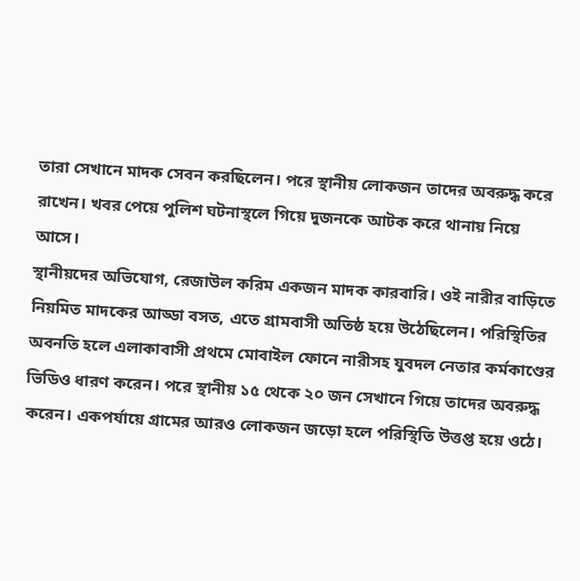তারা সেখানে মাদক সেবন করছিলেন। পরে স্থানীয় লোকজন তাদের অবরুদ্ধ করে রাখেন। খবর পেয়ে পুলিশ ঘটনাস্থলে গিয়ে দুজনকে আটক করে থানায় নিয়ে আসে।
স্থানীয়দের অভিযোগ, রেজাউল করিম একজন মাদক কারবারি। ওই নারীর বাড়িতে নিয়মিত মাদকের আড্ডা বসত, এতে গ্রামবাসী অতিষ্ঠ হয়ে উঠেছিলেন। পরিস্থিতির অবনতি হলে এলাকাবাসী প্রথমে মোবাইল ফোনে নারীসহ যুবদল নেতার কর্মকাণ্ডের ভিডিও ধারণ করেন। পরে স্থানীয় ১৫ থেকে ২০ জন সেখানে গিয়ে তাদের অবরুদ্ধ করেন। একপর্যায়ে গ্রামের আরও লোকজন জড়ো হলে পরিস্থিতি উত্তপ্ত হয়ে ওঠে।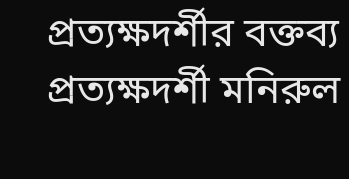প্রত্যক্ষদর্শীর বক্তব্য
প্রত্যক্ষদর্শী মনিরুল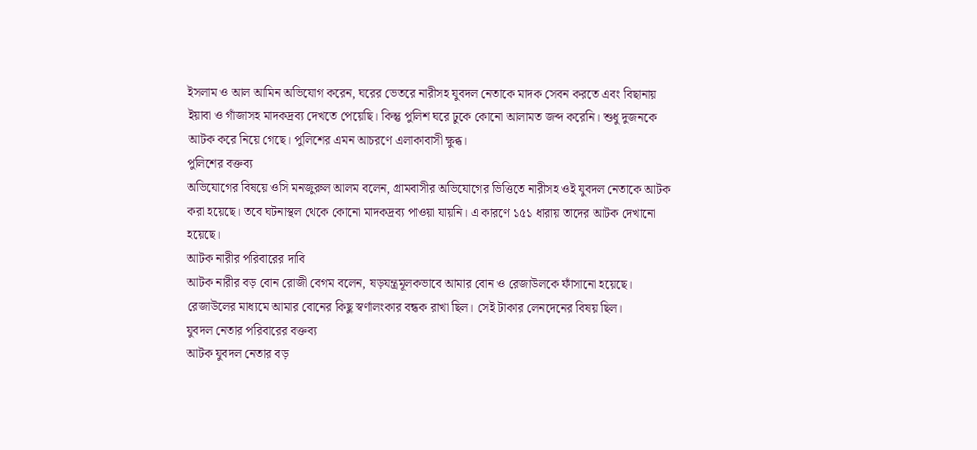ইসলাম ও আল আমিন অভিযোগ করেন, ঘরের ভেতরে নারীসহ যুবদল নেতাকে মাদক সেবন করতে এবং বিছানায় ইয়াবা ও গাঁজাসহ মাদকদ্রব্য দেখতে পেয়েছি। কিন্তু পুলিশ ঘরে ঢুকে কোনো আলামত জব্দ করেনি। শুধু দুজনকে আটক করে নিয়ে গেছে। পুলিশের এমন আচরণে এলাকাবাসী ক্ষুব্ধ।
পুলিশের বক্তব্য
অভিযোগের বিষয়ে ওসি মনজুরুল আলম বলেন, গ্রামবাসীর অভিযোগের ভিত্তিতে নারীসহ ওই যুবদল নেতাকে আটক করা হয়েছে। তবে ঘটনাস্থল থেকে কোনো মাদকদ্রব্য পাওয়া যায়নি। এ কারণে ১৫১ ধারায় তাদের আটক দেখানো হয়েছে।
আটক নারীর পরিবারের দাবি
আটক নারীর বড় বোন রোজী বেগম বলেন, ষড়যন্ত্রমূলকভাবে আমার বোন ও রেজাউলকে ফাঁসানো হয়েছে। রেজাউলের মাধ্যমে আমার বোনের কিছু স্বর্ণালংকার বন্ধক রাখা ছিল। সেই টাকার লেনদেনের বিষয় ছিল।
যুবদল নেতার পরিবারের বক্তব্য
আটক যুবদল নেতার বড়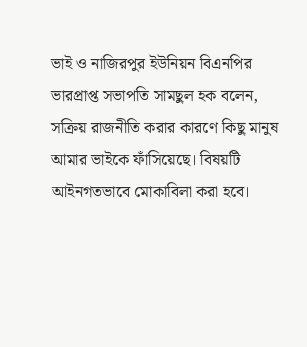ভাই ও নাজিরপুর ইউনিয়ন বিএনপির ভারপ্রাপ্ত সভাপতি সামছুল হক বলেন, সক্রিয় রাজনীতি করার কারণে কিছু মানুষ আমার ভাইকে ফাঁসিয়েছে। বিষয়টি আইনগতভাবে মোকাবিলা করা হবে।